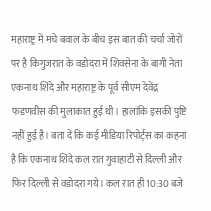महाराष्ट्र में मचे बवाल के बीच इस बात की चर्चा जोरों पर है किगुजरात के वडोदरा में शिवसेना के बागी नेता एकनाथ शिंदे और महाराष्ट्र के पूर्व सीएम देवेंद्र फडणवीस की मुलाकात हुई थी। हालांकि इसकी पुष्टि नहीं हुई है। बता दें कि कई मीडिया रिपोर्ट्स का कहना है कि एकनाथ शिंदे कल रात गुवाहाटी से दिल्ली और फिर दिल्ली से वडोदरा गये। कल रात ही 10:30 बजे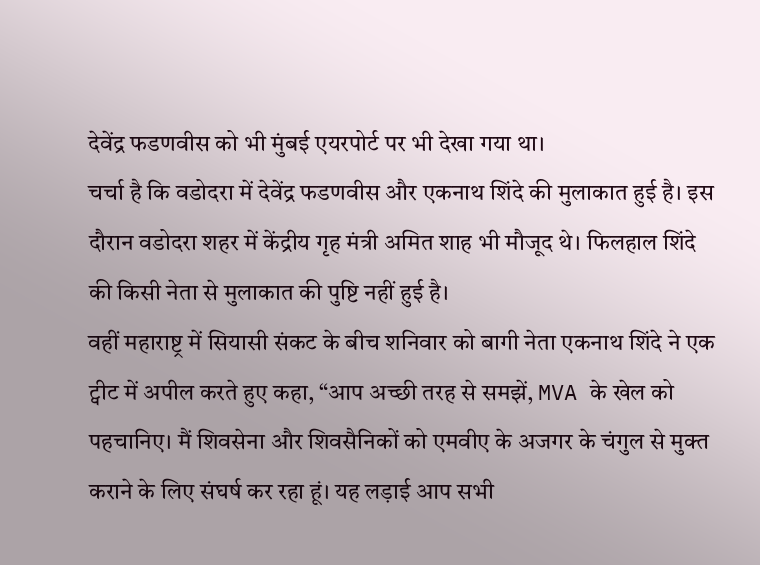देवेंद्र फडणवीस को भी मुंबई एयरपोर्ट पर भी देखा गया था।
चर्चा है कि वडोदरा में देवेंद्र फडणवीस और एकनाथ शिंदे की मुलाकात हुई है। इस दौरान वडोदरा शहर में केंद्रीय गृह मंत्री अमित शाह भी मौजूद थे। फिलहाल शिंदे की किसी नेता से मुलाकात की पुष्टि नहीं हुई है।
वहीं महाराष्ट्र में सियासी संकट के बीच शनिवार को बागी नेता एकनाथ शिंदे ने एक ट्वीट में अपील करते हुए कहा, “आप अच्छी तरह से समझें, MVA के खेल को पहचानिए। मैं शिवसेना और शिवसैनिकों को एमवीए के अजगर के चंगुल से मुक्त कराने के लिए संघर्ष कर रहा हूं। यह लड़ाई आप सभी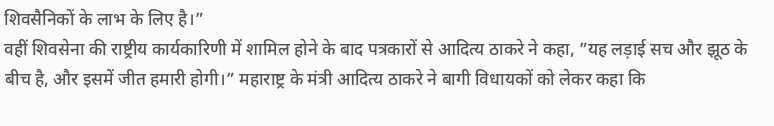शिवसैनिकों के लाभ के लिए है।”
वहीं शिवसेना की राष्ट्रीय कार्यकारिणी में शामिल होने के बाद पत्रकारों से आदित्य ठाकरे ने कहा, ”यह लड़ाई सच और झूठ के बीच है, और इसमें जीत हमारी होगी।” महाराष्ट्र के मंत्री आदित्य ठाकरे ने बागी विधायकों को लेकर कहा कि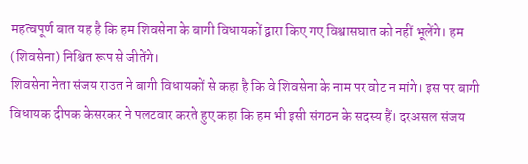महत्वपूर्ण बात यह है कि हम शिवसेना के बागी विधायकों द्वारा किए गए विश्वासघात को नहीं भूलेंगे। हम (शिवसेना) निश्चित रूप से जीतेंगे।
शिवसेना नेता संजय राउत ने बागी विधायकों से कहा है कि वे शिवसेना के नाम पर वोट न मांगे। इस पर बागी विधायक दीपक केसरकर ने पलटवार करते हुए कहा कि हम भी इसी संगठन के सदस्य हैं। दरअसल संजय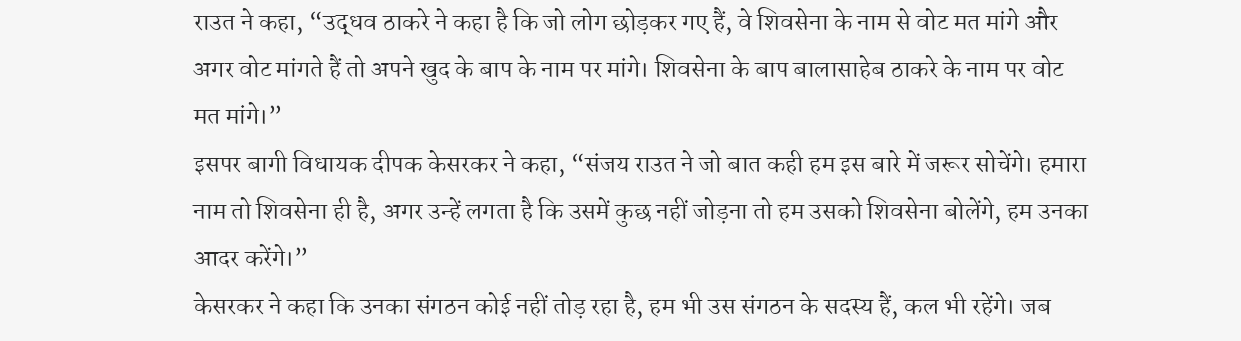राउत ने कहा, “उद्धव ठाकरे ने कहा है कि जो लोग छोड़कर गए हैं, वे शिवसेना के नाम से वोट मत मांगे और अगर वोट मांगते हैं तो अपने खुद के बाप के नाम पर मांगे। शिवसेना के बाप बालासाहेब ठाकरे के नाम पर वोट मत मांगे।”
इसपर बागी विधायक दीपक केसरकर ने कहा, “संजय राउत ने जो बात कही हम इस बारे में जरूर सोचेंगे। हमारा नाम तो शिवसेना ही है, अगर उन्हें लगता है कि उसमें कुछ नहीं जोड़ना तो हम उसको शिवसेना बोलेंगे, हम उनका आदर करेंगे।”
केसरकर ने कहा कि उनका संगठन कोई नहीं तोड़ रहा है, हम भी उस संगठन के सदस्य हैं, कल भी रहेंगे। जब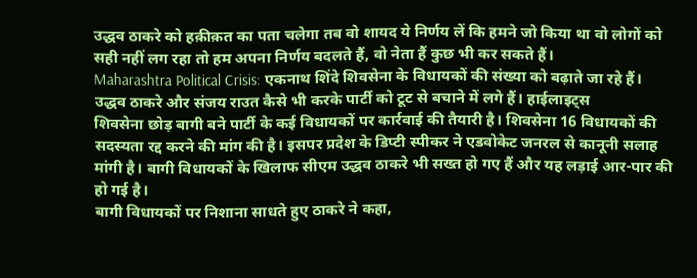उद्धव ठाकरे को हक़ीक़त का पता चलेगा तब वो शायद ये निर्णय लें कि हमने जो किया था वो लोगों को सही नहीं लग रहा तो हम अपना निर्णय बदलते हैं, वो नेता हैं कुछ भी कर सकते हैं।
Maharashtra Political Crisis: एकनाथ शिंदे शिवसेना के विधायकों की संख्या को बढ़ाते जा रहे हैं। उद्धव ठाकरे और संजय राउत कैसे भी करके पार्टी को टूट से बचाने में लगे हैं। हाईलाइट्स
शिवसेना छोड़ बागी बने पार्टी के कई विधायकों पर कार्रवाई की तैयारी है। शिवसेना 16 विधायकों की सदस्यता रद्द करने की मांग की है। इसपर प्रदेश के डिप्टी स्पीकर ने एडवोकेट जनरल से कानूनी सलाह मांगी है। बागी विधायकों के खिलाफ सीएम उद्धव ठाकरे भी सख्त हो गए हैं और यह लड़ाई आर-पार की हो गई है।
बागी विधायकों पर निशाना साधते हुए ठाकरे ने कहा,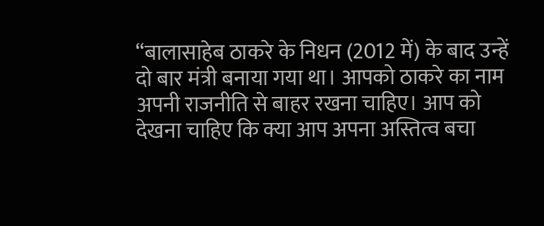“बालासाहेब ठाकरे के निधन (2012 में) के बाद उन्हें दो बार मंत्री बनाया गया था। आपको ठाकरे का नाम अपनी राजनीति से बाहर रखना चाहिए। आप को देखना चाहिए कि क्या आप अपना अस्तित्व बचा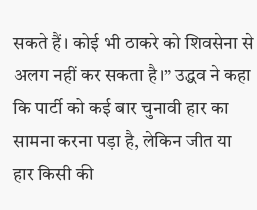सकते हैं। कोई भी ठाकरे को शिवसेना से अलग नहीं कर सकता है।” उद्धव ने कहा कि पार्टी को कई बार चुनावी हार का सामना करना पड़ा है, लेकिन जीत या हार किसी की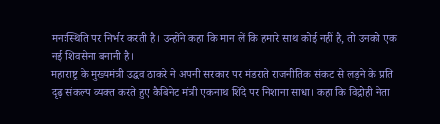मनःस्थिति पर निर्भर करती है। उन्होंने कहा कि मान लें कि हमारे साथ कोई नहीं है, तो उनको एक नई शिवसेना बनानी है।
महाराष्ट्र के मुख्यमंत्री उद्धव ठाकरे ने अपनी सरकार पर मंडराते राजनीतिक संकट से लड़ने के प्रति दृढ़ संकल्प व्यक्त करते हुए कैबिनेट मंत्री एकनाथ शिंदे पर निशाना साधा। कहा कि विद्रोही नेता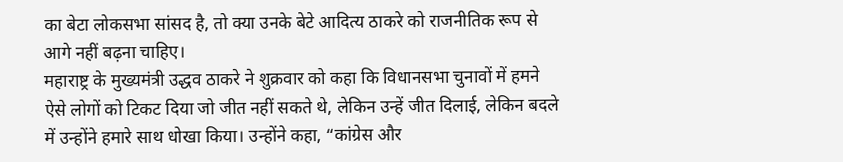का बेटा लोकसभा सांसद है, तो क्या उनके बेटे आदित्य ठाकरे को राजनीतिक रूप से आगे नहीं बढ़ना चाहिए।
महाराष्ट्र के मुख्यमंत्री उद्धव ठाकरे ने शुक्रवार को कहा कि विधानसभा चुनावों में हमने ऐसे लोगों को टिकट दिया जो जीत नहीं सकते थे, लेकिन उन्हें जीत दिलाई, लेकिन बदले में उन्होंने हमारे साथ धोखा किया। उन्होंने कहा, “कांग्रेस और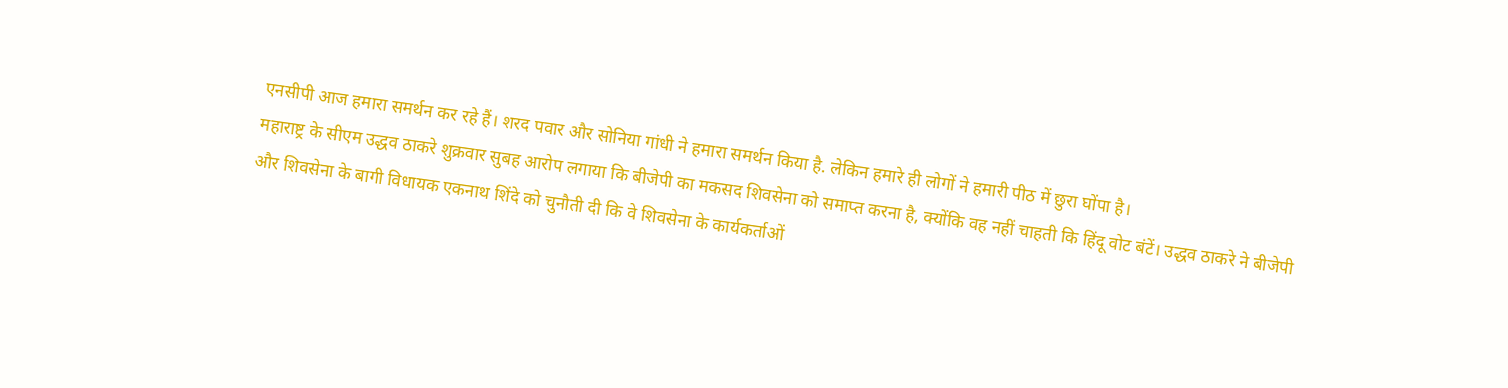एनसीपी आज हमारा समर्थन कर रहे हैं। शरद पवार और सोनिया गांधी ने हमारा समर्थन किया है. लेकिन हमारे ही लोगों ने हमारी पीठ में छुरा घोंपा है।
महाराष्ट्र के सीएम उद्धव ठाकरे शुक्रवार सुबह आरोप लगाया कि बीजेपी का मकसद शिवसेना को समाप्त करना है, क्योंकि वह नहीं चाहती कि हिंदू वोट बंटें। उद्धव ठाकरे ने बीजेपी और शिवसेना के बागी विधायक एकनाथ शिंदे को चुनौती दी कि वे शिवसेना के कार्यकर्ताओं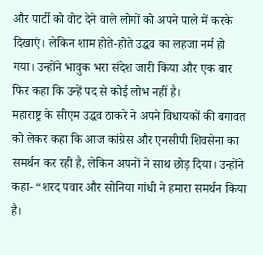और पार्टी को वोट देने वाले लोगों को अपने पाले में करके दिखाएं। लेकिन शाम होते-होते उद्धव का लहजा नर्म हो गया। उन्होंने भावुक भरा संदेश जारी किया और एक बार फिर कहा कि उन्हें पद से कोई लोभ नहीं है।
महाराष्ट्र के सीएम उद्धव ठाकरे ने अपने विधायकों की बगावत को लेकर कहा कि आज कांग्रेस और एनसीपी शिवसेना का समर्थन कर रही है, लेकिन अपनों ने साथ छोड़ दिया। उन्होंने कहा- “शरद पवार और सोनिया गांधी ने हमारा समर्थन किया है।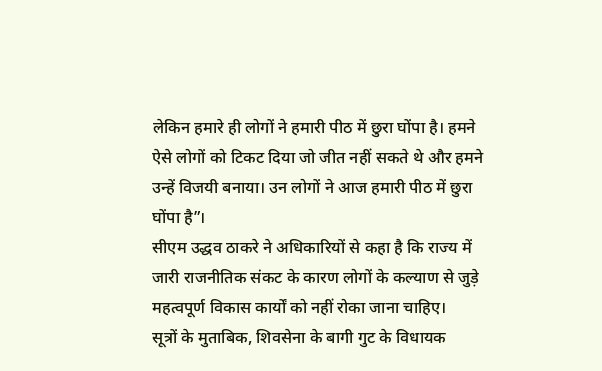लेकिन हमारे ही लोगों ने हमारी पीठ में छुरा घोंपा है। हमने ऐसे लोगों को टिकट दिया जो जीत नहीं सकते थे और हमने उन्हें विजयी बनाया। उन लोगों ने आज हमारी पीठ में छुरा घोंपा है”।
सीएम उद्धव ठाकरे ने अधिकारियों से कहा है कि राज्य में जारी राजनीतिक संकट के कारण लोगों के कल्याण से जुड़े महत्वपूर्ण विकास कार्यों को नहीं रोका जाना चाहिए।
सूत्रों के मुताबिक, शिवसेना के बागी गुट के विधायक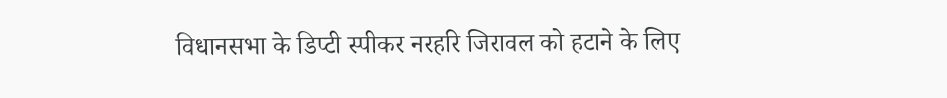विधानसभा के डिप्टी स्पीकर नरहरि जिरावल को हटाने के लिए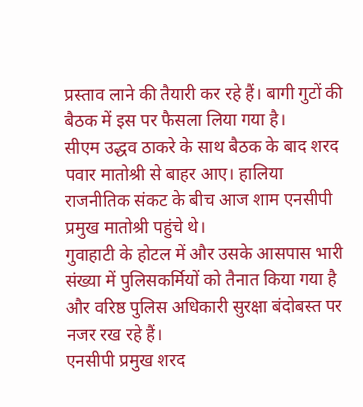प्रस्ताव लाने की तैयारी कर रहे हैं। बागी गुटों की बैठक में इस पर फैसला लिया गया है।
सीएम उद्धव ठाकरे के साथ बैठक के बाद शरद पवार मातोश्री से बाहर आए। हालिया राजनीतिक संकट के बीच आज शाम एनसीपी प्रमुख मातोश्री पहुंचे थे।
गुवाहाटी के होटल में और उसके आसपास भारी संख्या में पुलिसकर्मियों को तैनात किया गया है और वरिष्ठ पुलिस अधिकारी सुरक्षा बंदोबस्त पर नजर रख रहे हैं।
एनसीपी प्रमुख शरद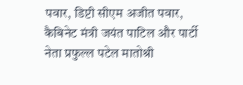पवार, डिप्टी सीएम अजीत पवार, कैबिनेट मंत्री जयंत पाटिल और पार्टी नेता प्रफुल्ल पटेल मातोश्री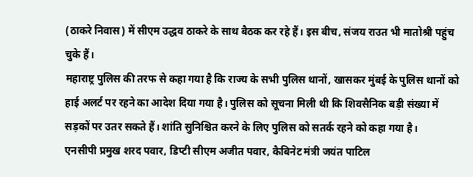(ठाकरे निवास) में सीएम उद्धव ठाकरे के साथ बैठक कर रहे हैं। इस बीच, संजय राउत भी मातोश्री पहुंच चुके हैं।
महाराष्ट्र पुलिस की तरफ से कहा गया है कि राज्य के सभी पुलिस थानों, खासकर मुंबई के पुलिस थानों को हाई अलर्ट पर रहने का आदेश दिया गया है। पुलिस को सूचना मिली थी कि शिवसैनिक बड़ी संख्या में सड़कों पर उतर सकते हैं। शांति सुनिश्चित करने के लिए पुलिस को सतर्क रहने को कहा गया है।
एनसीपी प्रमुख शरद पवार, डिप्टी सीएम अजीत पवार, कैबिनेट मंत्री जयंत पाटिल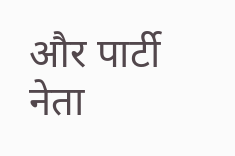और पार्टी नेता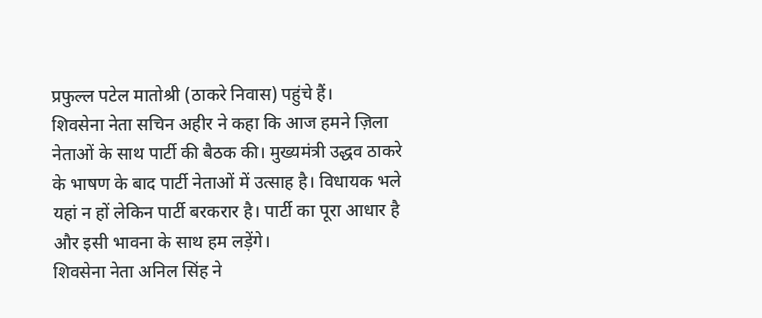प्रफुल्ल पटेल मातोश्री (ठाकरे निवास) पहुंचे हैं।
शिवसेना नेता सचिन अहीर ने कहा कि आज हमने ज़िला नेताओं के साथ पार्टी की बैठक की। मुख्यमंत्री उद्धव ठाकरे के भाषण के बाद पार्टी नेताओं में उत्साह है। विधायक भले यहां न हों लेकिन पार्टी बरकरार है। पार्टी का पूरा आधार है और इसी भावना के साथ हम लड़ेंगे।
शिवसेना नेता अनिल सिंह ने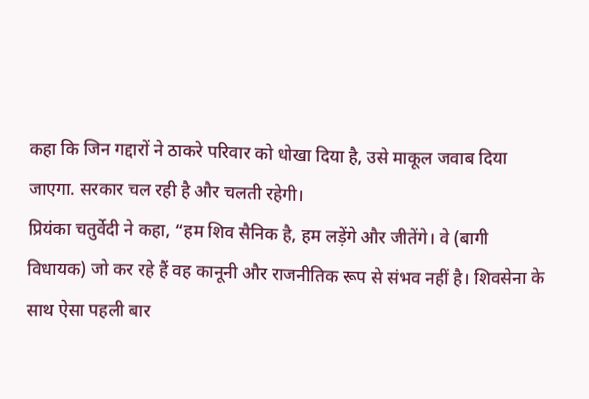कहा कि जिन गद्दारों ने ठाकरे परिवार को धोखा दिया है, उसे माकूल जवाब दिया जाएगा. सरकार चल रही है और चलती रहेगी।
प्रियंका चतुर्वेदी ने कहा, “हम शिव सैनिक है, हम लड़ेंगे और जीतेंगे। वे (बागी विधायक) जो कर रहे हैं वह कानूनी और राजनीतिक रूप से संभव नहीं है। शिवसेना के साथ ऐसा पहली बार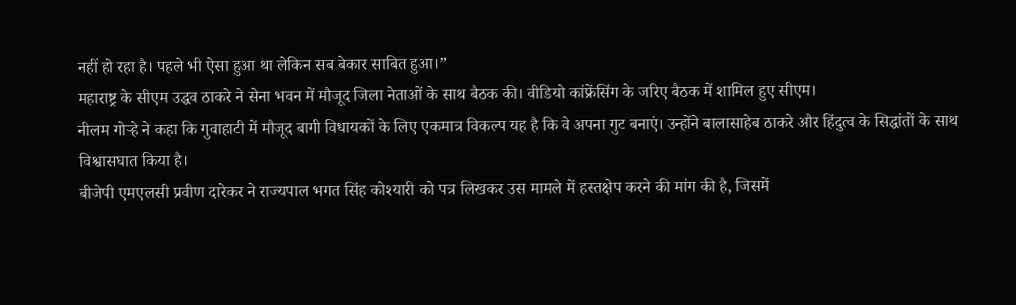नहीं हो रहा है। पहले भी ऐसा हुआ था लेकिन सब बेकार साबित हुआ।”
महाराष्ट्र के सीएम उद्धव ठाकरे ने सेना भवन में मौजूद जिला नेताओं के साथ बैठक की। वीडियो कांफ्रेंसिंग के जरिए बैठक में शामिल हुए सीएम।
नीलम गोऱ्हे ने कहा कि गुवाहाटी में मौजूद बागी विधायकों के लिए एकमात्र विकल्प यह है कि वे अपना गुट बनाएं। उन्होंने बालासाहेब ठाकरे और हिंदुत्व के सिद्धांतों के साथ विश्वासघात किया है।
बीजेपी एमएलसी प्रवीण दारेकर ने राज्यपाल भगत सिंह कोश्यारी को पत्र लिखकर उस मामले में हस्तक्षेप करने की मांग की है, जिसमें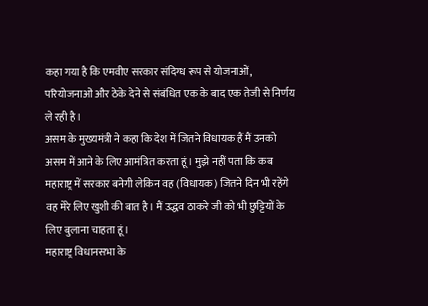कहा गया है कि एमवीए सरकार संदिग्ध रूप से योजनाओं, परियोजनाओं और ठेके देने से संबंधित एक के बाद एक तेजी से निर्णय ले रही है।
असम के मुख्यमंत्री ने कहा कि देश में जितने विधायक हैं मैं उनको असम में आने के लिए आमंत्रित करता हूं। मुझे नहीं पता कि कब महाराष्ट्र में सरकार बनेगी लेकिन वह (विधायक) जितने दिन भी रहेंगे वह मेरे लिए खुशी की बात है। मैं उद्धव ठाकरे जी को भी छुट्टियों के लिए बुलाना चाहता हूं।
महाराष्ट्र विधानसभा के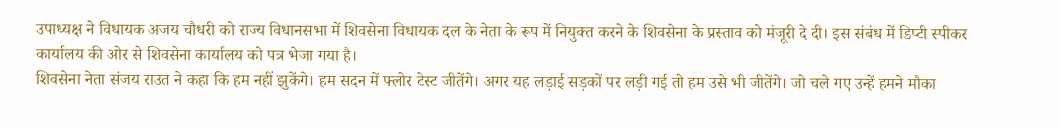उपाध्यक्ष ने विधायक अजय चौधरी को राज्य विधानसभा में शिवसेना विधायक दल के नेता के रूप में नियुक्त करने के शिवसेना के प्रस्ताव को मंजूरी दे दी। इस संबंध में डिप्टी स्पीकर कार्यालय की ओर से शिवसेना कार्यालय को पत्र भेजा गया है।
शिवसेना नेता संजय राउत ने कहा कि हम नहीं झुकेंगे। हम सदन में फ्लोर टेस्ट जीतेंगे। अगर यह लड़ाई सड़कों पर लड़ी गई तो हम उसे भी जीतेंगे। जो चले गए उन्हें हमने मौका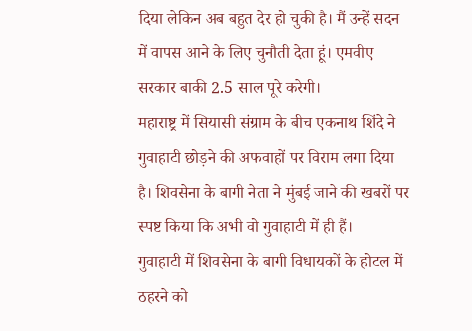दिया लेकिन अब बहुत देर हो चुकी है। मैं उन्हें सदन में वापस आने के लिए चुनौती देता हूं। एमवीए सरकार बाकी 2.5 साल पूरे करेगी।
महाराष्ट्र में सियासी संग्राम के बीच एकनाथ शिंदे ने गुवाहाटी छोड़ने की अफवाहों पर विराम लगा दिया है। शिवसेना के बागी नेता ने मुंबई जाने की खबरों पर स्पष्ट किया कि अभी वो गुवाहाटी में ही हैं।
गुवाहाटी में शिवसेना के बागी विधायकों के होटल में ठहरने को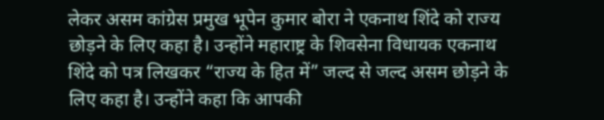लेकर असम कांग्रेस प्रमुख भूपेन कुमार बोरा ने एकनाथ शिंदे को राज्य छोड़ने के लिए कहा है। उन्होंने महाराष्ट्र के शिवसेना विधायक एकनाथ शिंदे को पत्र लिखकर “राज्य के हित में” जल्द से जल्द असम छोड़ने के लिए कहा है। उन्होंने कहा कि आपकी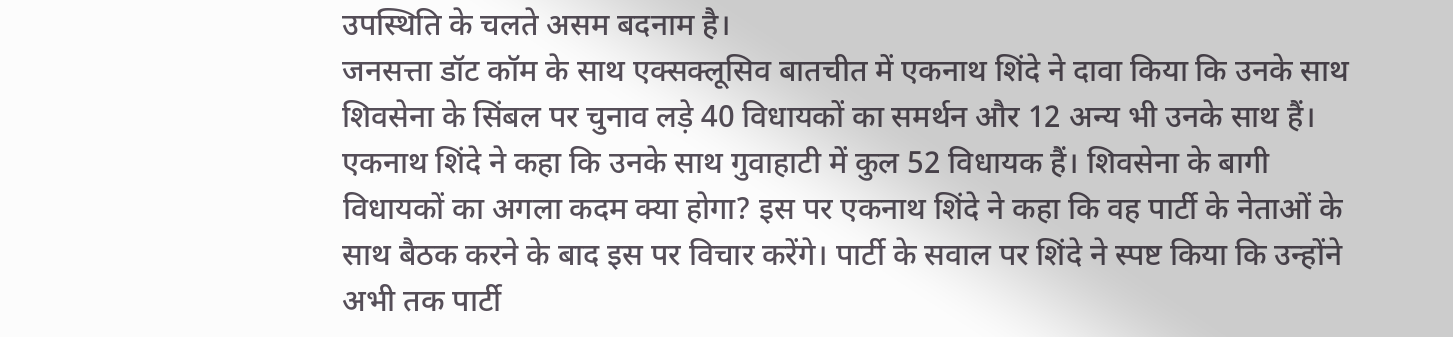उपस्थिति के चलते असम बदनाम है।
जनसत्ता डॉट कॉम के साथ एक्सक्लूसिव बातचीत में एकनाथ शिंदे ने दावा किया कि उनके साथ शिवसेना के सिंबल पर चुनाव लड़े 40 विधायकों का समर्थन और 12 अन्य भी उनके साथ हैं। एकनाथ शिंदे ने कहा कि उनके साथ गुवाहाटी में कुल 52 विधायक हैं। शिवसेना के बागी विधायकों का अगला कदम क्या होगा? इस पर एकनाथ शिंदे ने कहा कि वह पार्टी के नेताओं के साथ बैठक करने के बाद इस पर विचार करेंगे। पार्टी के सवाल पर शिंदे ने स्पष्ट किया कि उन्होंने अभी तक पार्टी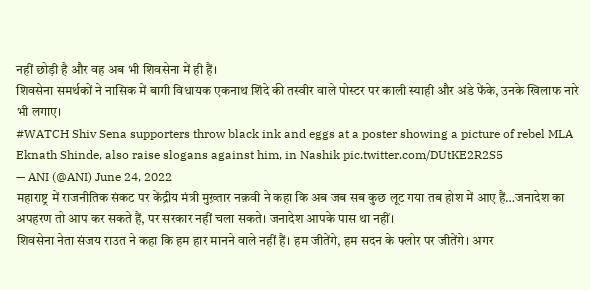नहीं छोड़ी है और वह अब भी शिवसेना में ही हैं।
शिवसेना समर्थकों ने नासिक में बागी विधायक एकनाथ शिंदे की तस्वीर वाले पोस्टर पर काली स्याही और अंडे फेंके, उनके खिलाफ नारे भी लगाए।
#WATCH Shiv Sena supporters throw black ink and eggs at a poster showing a picture of rebel MLA Eknath Shinde, also raise slogans against him, in Nashik pic.twitter.com/DUtKE2R2S5
— ANI (@ANI) June 24, 2022
महाराष्ट्र में राजनीतिक संकट पर केंद्रीय मंत्री मुख़्तार नक़वी ने कहा कि अब जब सब कुछ लूट गया तब होश में आए हैं…जनादेश का अपहरण तो आप कर सकते हैं, पर सरकार नहीं चला सकते। जनादेश आपके पास था नहीं।
शिवसेना नेता संजय राउत ने कहा कि हम हार मानने वाले नहीं हैं। हम जीतेंगे, हम सदन के फ्लोर पर जीतेंगे। अगर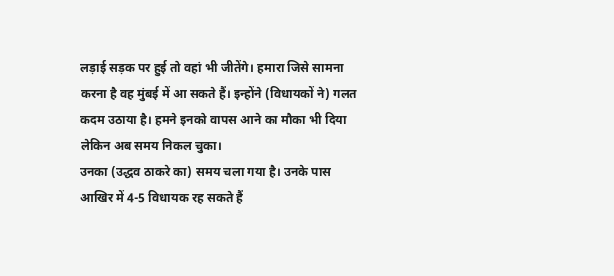लड़ाई सड़क पर हुई तो वहां भी जीतेंगे। हमारा जिसे सामना करना है वह मुंबई में आ सकते हैं। इन्होंने (विधायकों ने) गलत कदम उठाया है। हमने इनको वापस आने का मौका भी दिया लेकिन अब समय निकल चुका।
उनका (उद्धव ठाकरे का) समय चला गया है। उनके पास आखिर में 4-5 विधायक रह सकते हैं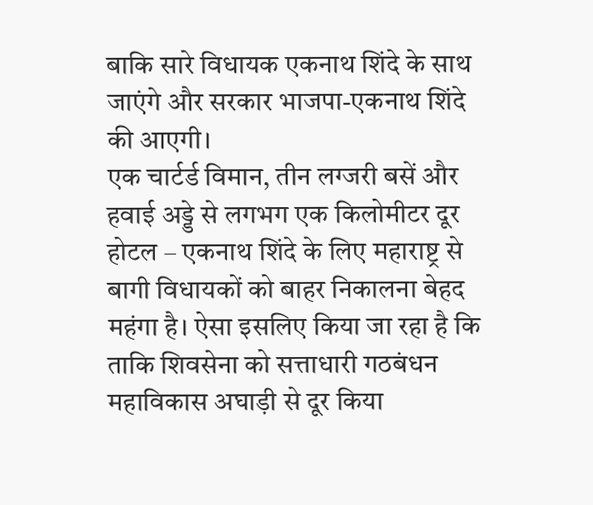बाकि सारे विधायक एकनाथ शिंदे के साथ जाएंगे और सरकार भाजपा-एकनाथ शिंदे की आएगी।
एक चार्टर्ड विमान, तीन लग्जरी बसें और हवाई अड्डे से लगभग एक किलोमीटर दूर होटल – एकनाथ शिंदे के लिए महाराष्ट्र से बागी विधायकों को बाहर निकालना बेहद महंगा है। ऐसा इसलिए किया जा रहा है कि ताकि शिवसेना को सत्ताधारी गठबंधन महाविकास अघाड़ी से दूर किया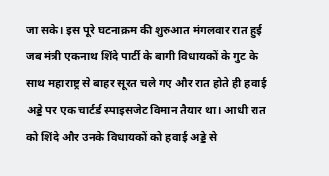जा सके। इस पूरे घटनाक्रम की शुरुआत मंगलवार रात हुई जब मंत्री एकनाथ शिंदे पार्टी के बागी विधायकों के गुट के साथ महाराष्ट्र से बाहर सूरत चले गए और रात होते ही हवाई अड्डे पर एक चार्टर्ड स्पाइसजेट विमान तैयार था। आधी रात को शिंदे और उनके विधायकों को हवाई अड्डे से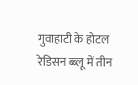गुवाहाटी के होटल रेडिसन ब्ब्लू में तीन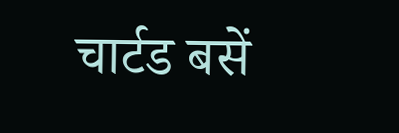चार्टड बसें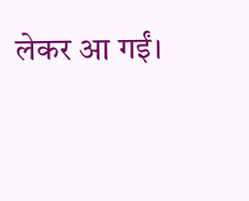लेकर आ गईं।